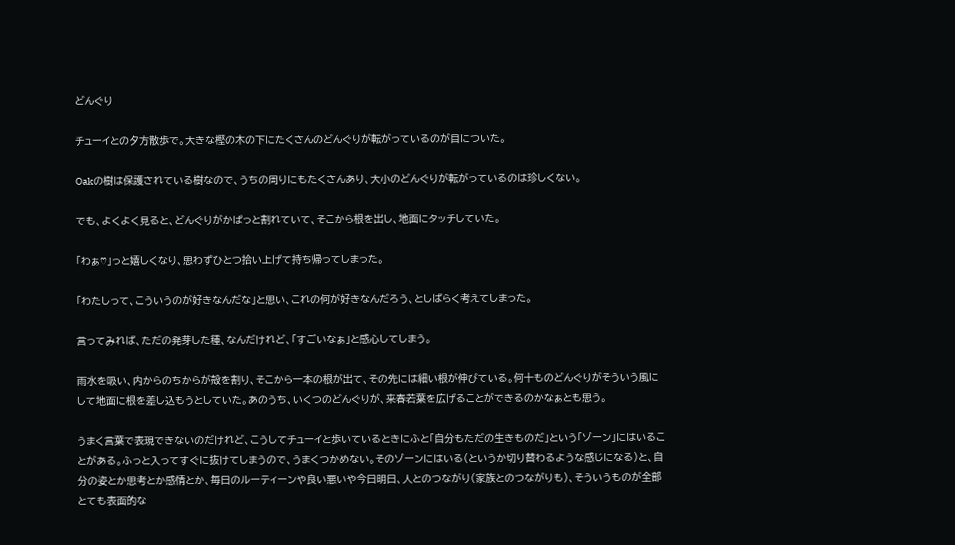どんぐり

チューイとの夕方散歩で。大きな樫の木の下にたくさんのどんぐりが転がっているのが目についた。

Oakの樹は保護されている樹なので、うちの周りにもたくさんあり、大小のどんぐりが転がっているのは珍しくない。

でも、よくよく見ると、どんぐりがかぱっと割れていて、そこから根を出し、地面にタッチしていた。

「わぁ♡」っと嬉しくなり、思わずひとつ拾い上げて持ち帰ってしまった。

「わたしって、こういうのが好きなんだな」と思い、これの何が好きなんだろう、としばらく考えてしまった。

言ってみれば、ただの発芽した種、なんだけれど、「すごいなぁ」と感心してしまう。

雨水を吸い、内からのちからが殻を割り、そこから一本の根が出て、その先には細い根が伸びている。何十ものどんぐりがそういう風にして地面に根を差し込もうとしていた。あのうち、いくつのどんぐりが、来春若葉を広げることができるのかなぁとも思う。

うまく言葉で表現できないのだけれど、こうしてチューイと歩いているときにふと「自分もただの生きものだ」という「ゾーン」にはいることがある。ふっと入ってすぐに抜けてしまうので、うまくつかめない。そのゾーンにはいる(というか切り替わるような感じになる)と、自分の姿とか思考とか感情とか、毎日のルーティーンや良い悪いや今日明日、人とのつながり(家族とのつながりも)、そういうものが全部とても表面的な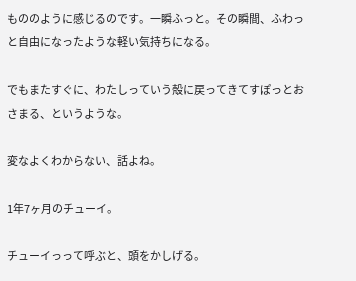もののように感じるのです。一瞬ふっと。その瞬間、ふわっと自由になったような軽い気持ちになる。

でもまたすぐに、わたしっていう殻に戻ってきてすぽっとおさまる、というような。

変なよくわからない、話よね。

1年7ヶ月のチューイ。

チューイっって呼ぶと、頭をかしげる。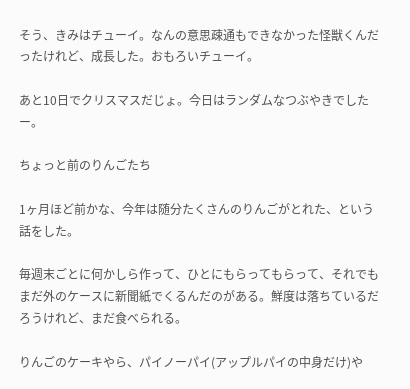そう、きみはチューイ。なんの意思疎通もできなかった怪獣くんだったけれど、成長した。おもろいチューイ。

あと10日でクリスマスだじょ。今日はランダムなつぶやきでしたー。

ちょっと前のりんごたち

1ヶ月ほど前かな、今年は随分たくさんのりんごがとれた、という話をした。

毎週末ごとに何かしら作って、ひとにもらってもらって、それでもまだ外のケースに新聞紙でくるんだのがある。鮮度は落ちているだろうけれど、まだ食べられる。

りんごのケーキやら、パイノーパイ(アップルパイの中身だけ)や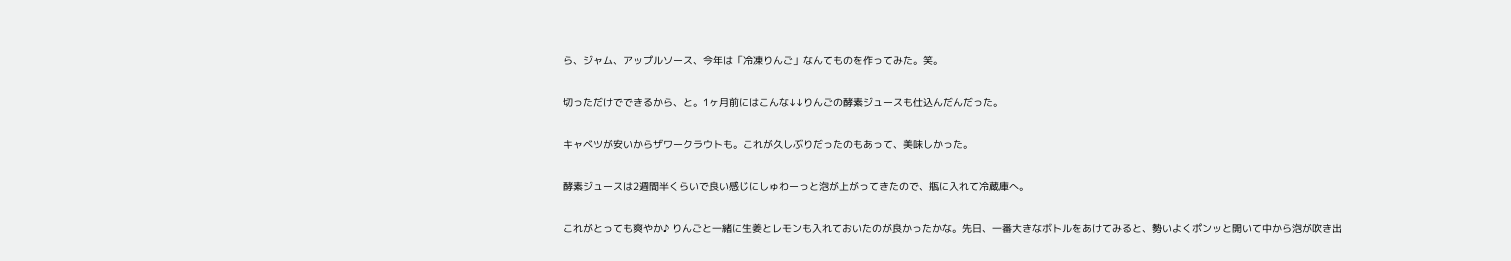ら、ジャム、アップルソース、今年は「冷凍りんご」なんてものを作ってみた。笑。

切っただけでできるから、と。1ヶ月前にはこんな↓↓りんごの酵素ジュースも仕込んだんだった。

キャベツが安いからザワークラウトも。これが久しぶりだったのもあって、美味しかった。

酵素ジュースは2週間半くらいで良い感じにしゅわーっと泡が上がってきたので、瓶に入れて冷蔵庫へ。

これがとっても爽やか♪ りんごと一緒に生姜とレモンも入れておいたのが良かったかな。先日、一番大きなボトルをあけてみると、勢いよくポンッと開いて中から泡が吹き出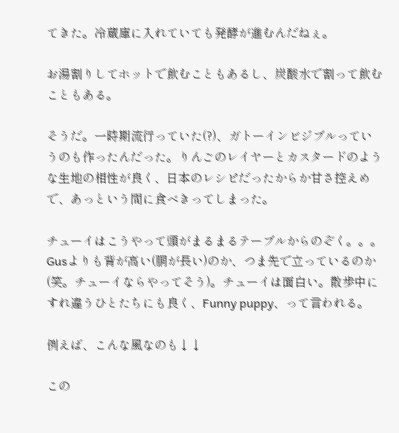てきた。冷蔵庫に入れていても発酵が進むんだねぇ。

お湯割りしてホットで飲むこともあるし、炭酸水で割って飲むこともある。

そうだ。一時期流行っていた(?)、ガトーインビジブルっていうのも作ったんだった。りんごのレイヤーとカスタードのような生地の相性が良く、日本のレシピだったからか甘さ控えめで、あっという間に食べきってしまった。

チューイはこうやって頭がまるまるテーブルからのぞく。。。Gusよりも背が高い(胴が長い)のか、つま先で立っているのか(笑。チューイならやってそう)。チューイは面白い。散歩中にすれ違うひとたちにも良く、Funny puppy、って言われる。

例えば、こんな風なのも↓↓

この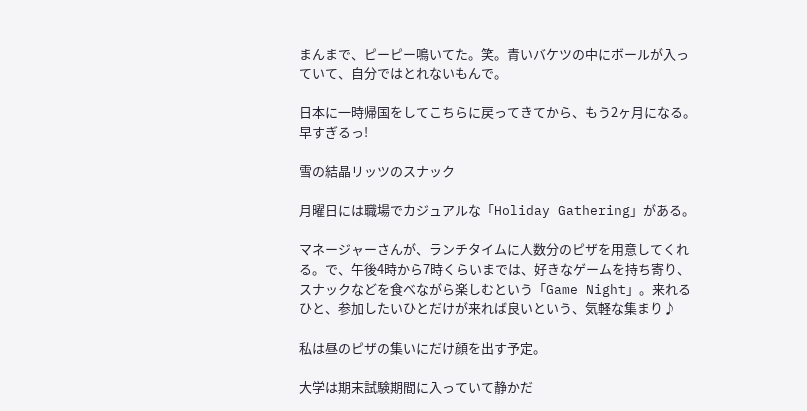まんまで、ピーピー鳴いてた。笑。青いバケツの中にボールが入っていて、自分ではとれないもんで。

日本に一時帰国をしてこちらに戻ってきてから、もう2ヶ月になる。早すぎるっ!

雪の結晶リッツのスナック

月曜日には職場でカジュアルな「Holiday Gathering」がある。

マネージャーさんが、ランチタイムに人数分のピザを用意してくれる。で、午後4時から7時くらいまでは、好きなゲームを持ち寄り、スナックなどを食べながら楽しむという「Game Night」。来れるひと、参加したいひとだけが来れば良いという、気軽な集まり♪

私は昼のピザの集いにだけ顔を出す予定。

大学は期末試験期間に入っていて静かだ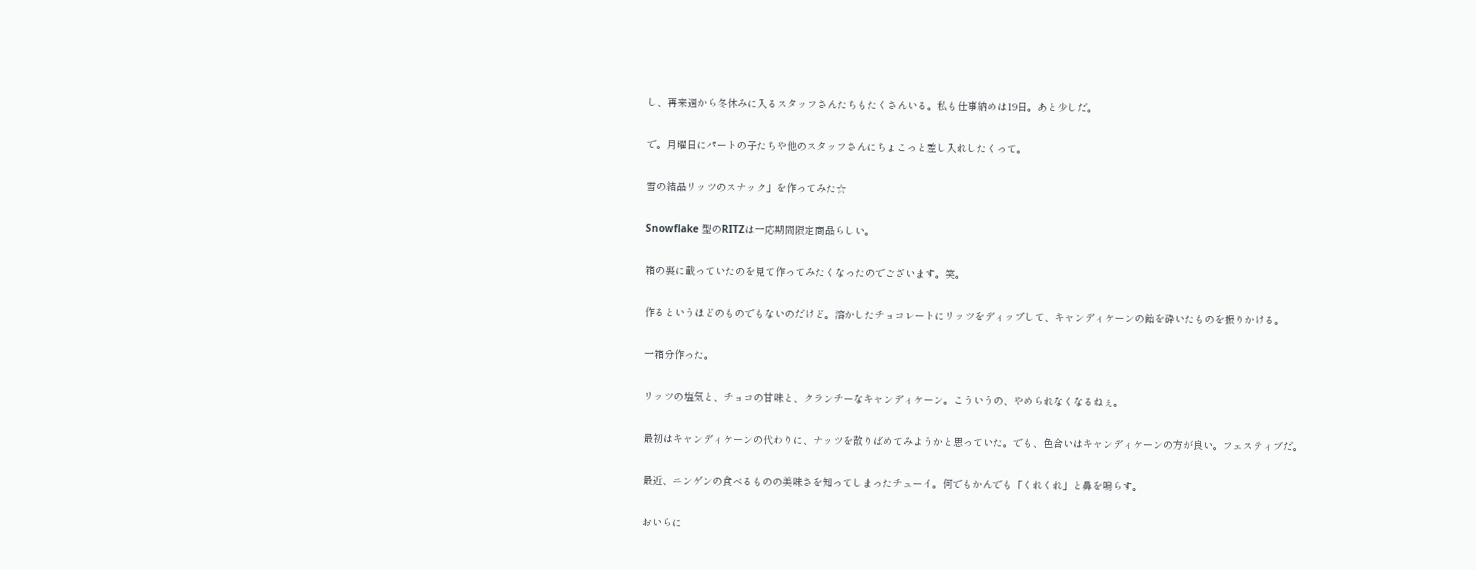し、再来週から冬休みに入るスタッフさんたちもたくさんいる。私も仕事納めは19日。あと少しだ。

で。月曜日にパートの子たちや他のスタッフさんにちょこっと差し入れしたくって。

雪の結晶リッツのスナック」を作ってみた☆

Snowflake 型のRITZは一応期間限定商品らしい。

箱の裏に載っていたのを見て作ってみたくなったのでございます。笑。

作るというほどのものでもないのだけど。溶かしたチョコレートにリッツをディップして、キャンディケーンの飴を砕いたものを振りかける。

一箱分作った。

リッツの塩気と、チョコの甘味と、クランチーなキャンディケーン。こういうの、やめられなくなるねぇ。

最初はキャンディケーンの代わりに、ナッツを散りばめてみようかと思っていた。でも、色合いはキャンディケーンの方が良い。フェスティブだ。

最近、ニンゲンの食べるものの美味さを知ってしまったチューイ。何でもかんでも「くれくれ」と鼻を鳴らす。

おいらに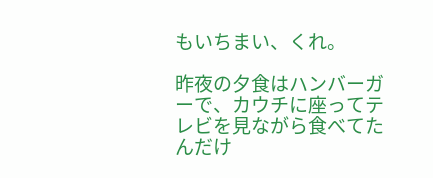もいちまい、くれ。

昨夜の夕食はハンバーガーで、カウチに座ってテレビを見ながら食べてたんだけ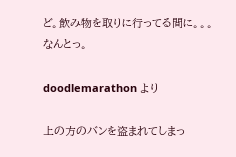ど。飲み物を取りに行ってる間に。。。なんとっ。

doodlemarathon より

上の方のバンを盗まれてしまっ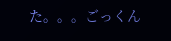た。。。ごっくん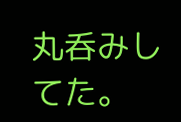丸呑みしてた。